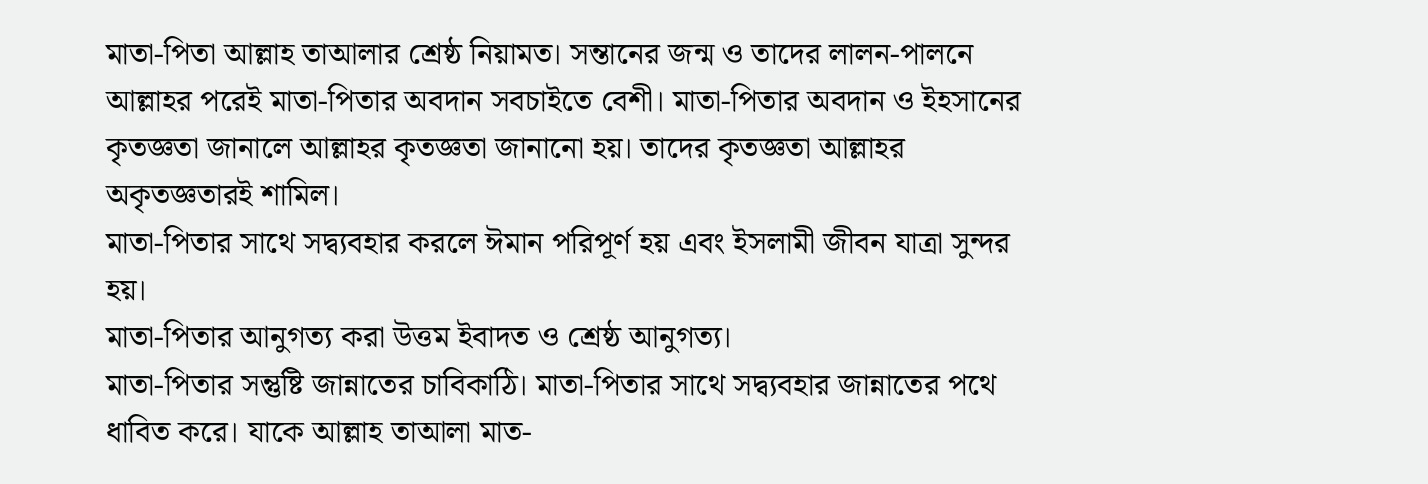মাতা-পিতা আল্লাহ তাআলার শ্রেষ্ঠ নিয়ামত। সন্তানের জন্ম ও তাদের লালন-পালনে আল্লাহর পরেই মাতা-পিতার অবদান সবচাইতে বেশী। মাতা-পিতার অবদান ও ইহসানের কৃতজ্ঞতা জানালে আল্লাহর কৃতজ্ঞতা জানানো হয়। তাদের কৃতজ্ঞতা আল্লাহর অকৃতজ্ঞতারই শামিল।
মাতা-পিতার সাথে সদ্ব্যবহার করলে ঈমান পরিপূর্ণ হয় এবং ইসলামী জীবন যাত্রা সুন্দর হয়।
মাতা-পিতার আনুগত্য করা উত্তম ইবাদত ও শ্রেষ্ঠ আনুগত্য।
মাতা-পিতার সন্তুষ্টি জান্নাতের চাবিকাঠি। মাতা-পিতার সাথে সদ্ব্যবহার জান্নাতের পথে ধাবিত করে। যাকে আল্লাহ তাআলা মাত-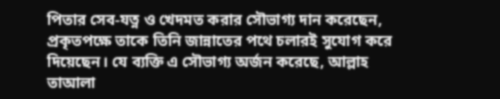পিতার সেব-যত্ন ও খেদমত করার সৌভাগ্য দান করেছেন, প্রকৃতপক্ষে তাকে তিনি জান্নাতের পথে চলারই সুযোগ করে দিয়েছেন। যে ব্যক্তি এ সৌভাগ্য অর্জন করেছে, আল্লাহ তাআলা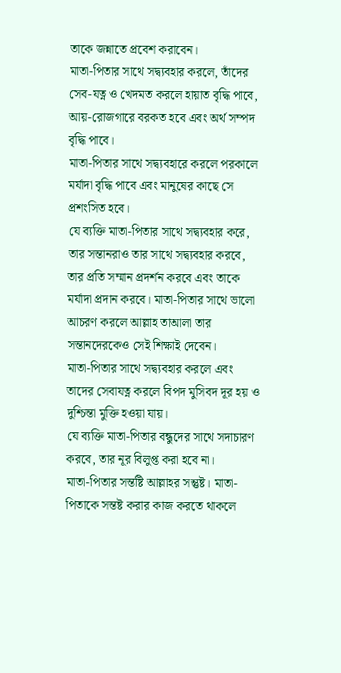তাকে জন্নাতে প্রবেশ করাবেন।
মাতা-পিতার সাথে সদ্ব্যবহার করলে, তাঁদের সেব-যত্ন ও খেদমত করলে হায়াত বৃদ্ধি পাবে, আয়-রোজগারে বরকত হবে এবং অর্থ সম্পদ বৃদ্ধি পাবে।
মাতা-পিতার সাথে সদ্ব্যবহারে করলে পরকালে মর্যাদা বৃদ্ধি পাবে এবং মানুষের কাছে সে প্রশংসিত হবে।
যে ব্যক্তি মাতা-পিতার সাথে সদ্ব্যবহার করে, তার সন্তানরাও তার সাথে সদ্ব্যবহার করবে, তার প্রতি সম্মান প্রদর্শন করবে এবং তাকে মর্যাদা প্রদান করবে। মাতা-পিতার সাথে ভালো আচরণ করলে আল্লাহ তাআলা তার সন্তানদেরকেও সেই শিক্ষাই দেবেন।
মাতা-পিতার সাথে সদ্ব্যবহার করলে এবং তাদের সেবাযত্ন করলে বিপদ মুসিবদ দূর হয় ও দুশ্চিন্তা মুক্তি হওয়া যায়।
যে ব্যক্তি মাতা-পিতার বন্ধুদের সাথে সদাচারণ করবে, তার নূর বিলুপ্ত করা হবে না।
মাতা-পিতার সন্তষ্টি আল্লাহর সন্তুষ্ট। মাতা-পিতাকে সন্তষ্ট করার কাজ করতে থাকলে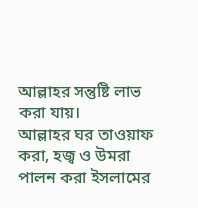আল্লাহর সন্তুষ্টি লাভ করা যায়।
আল্লাহর ঘর তাওয়াফ করা, হজ্ব ও উমরা পালন করা ইসলামের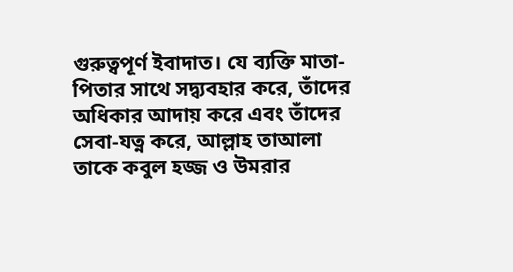গুরুত্বপূর্ণ ইবাদাত। যে ব্যক্তি মাতা-পিতার সাথে সদ্ব্যবহার করে, তাঁদের অধিকার আদায় করে এবং তাঁদের সেবা-যত্ন করে, আল্লাহ তাআলা তাকে কবুল হজ্জ ও উমরার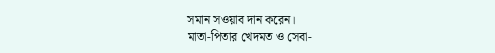সমান সওয়াব দান করেন।
মাতা-পিতার খেদমত ও সেবা-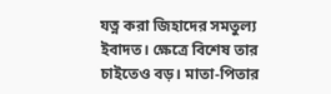যত্ন করা জিহাদের সমতুল্য ইবাদত। ক্ষেত্রে বিশেষ তার চাইতেও বড়। মাতা-পিতার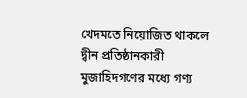খেদমতে নিয়োজিত থাকলে দ্বীন প্রতিষ্ঠানকারী মুজাহিদগণের মধ্যে গণ্য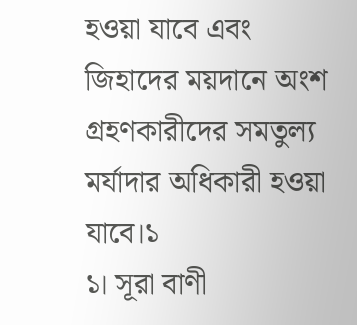হওয়া যাবে এবং জিহাদের ময়দানে অংশ গ্রহণকারীদের সমতুল্য মর্যাদার অধিকারী হওয়া যাবে।১
১। সূরা বাণী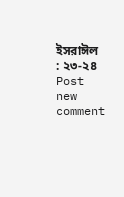ইসরাঈল : ২৩-২৪
Post new comment